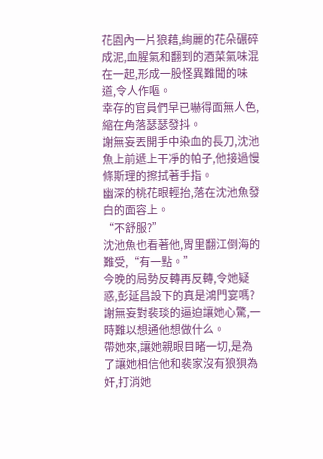花園內一片狼藉,絢麗的花朵碾碎成泥,血腥氣和翻到的酒菜氣味混在一起,形成一股怪異難聞的味道,令人作嘔。
幸存的官員們早已嚇得面無人色,縮在角落瑟瑟發抖。
謝無妄丟開手中染血的長刀,沈池魚上前遞上干凈的帕子,他接過慢條斯理的擦拭著手指。
幽深的桃花眼輕抬,落在沈池魚發白的面容上。
“不舒服?”
沈池魚也看著他,胃里翻江倒海的難受,“有一點。”
今晚的局勢反轉再反轉,令她疑惑,彭延昌設下的真是鴻門宴嗎?
謝無妄對裴琰的逼迫讓她心驚,一時難以想通他想做什么。
帶她來,讓她親眼目睹一切,是為了讓她相信他和裴家沒有狼狽為奸,打消她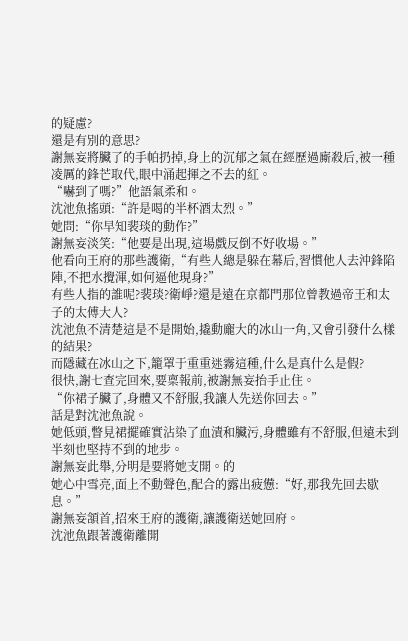的疑慮?
還是有別的意思?
謝無妄將臟了的手帕扔掉,身上的沉郁之氣在經歷過廝殺后,被一種凌厲的鋒芒取代,眼中涌起揮之不去的紅。
“嚇到了嗎?”他語氣柔和。
沈池魚搖頭:“許是喝的半杯酒太烈。”
她問:“你早知裴琰的動作?”
謝無妄淡笑:“他要是出現,這場戲反倒不好收場。”
他看向王府的那些護衛,“有些人總是躲在幕后,習慣他人去沖鋒陷陣,不把水攪渾,如何逼他現身?”
有些人指的誰呢?裴琰?衛崢?還是遠在京都門那位曾教過帝王和太子的太傅大人?
沈池魚不清楚這是不是開始,撬動龐大的冰山一角,又會引發什么樣的結果?
而隱藏在冰山之下,籠罩于重重迷霧這種,什么是真什么是假?
很快,謝七查完回來,要稟報前,被謝無妄抬手止住。
“你裙子臟了,身體又不舒服,我讓人先送你回去。”
話是對沈池魚說。
她低頭,瞥見裙擺確實沾染了血漬和臟污,身體雖有不舒服,但遠未到半刻也堅持不到的地步。
謝無妄此舉,分明是要將她支開。的
她心中雪亮,面上不動聲色,配合的露出疲憊:“好,那我先回去歇息。”
謝無妄頷首,招來王府的護衛,讓護衛送她回府。
沈池魚跟著護衛離開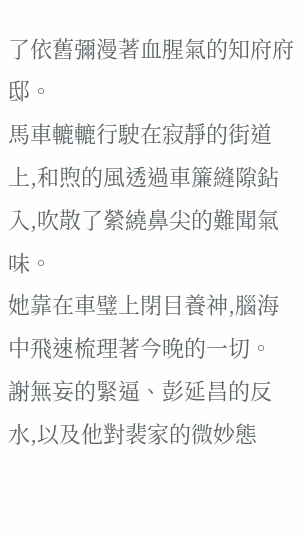了依舊彌漫著血腥氣的知府府邸。
馬車轆轆行駛在寂靜的街道上,和煦的風透過車簾縫隙鉆入,吹散了縈繞鼻尖的難聞氣味。
她靠在車璧上閉目養神,腦海中飛速梳理著今晚的一切。
謝無妄的緊逼、彭延昌的反水,以及他對裴家的微妙態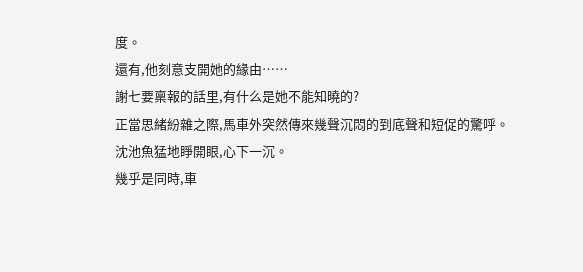度。
還有,他刻意支開她的緣由……
謝七要稟報的話里,有什么是她不能知曉的?
正當思緒紛雜之際,馬車外突然傳來幾聲沉悶的到底聲和短促的驚呼。
沈池魚猛地睜開眼,心下一沉。
幾乎是同時,車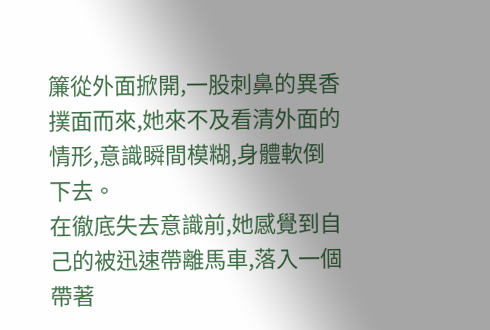簾從外面掀開,一股刺鼻的異香撲面而來,她來不及看清外面的情形,意識瞬間模糊,身體軟倒下去。
在徹底失去意識前,她感覺到自己的被迅速帶離馬車,落入一個帶著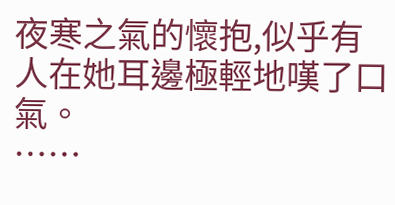夜寒之氣的懷抱,似乎有人在她耳邊極輕地嘆了口氣。
……